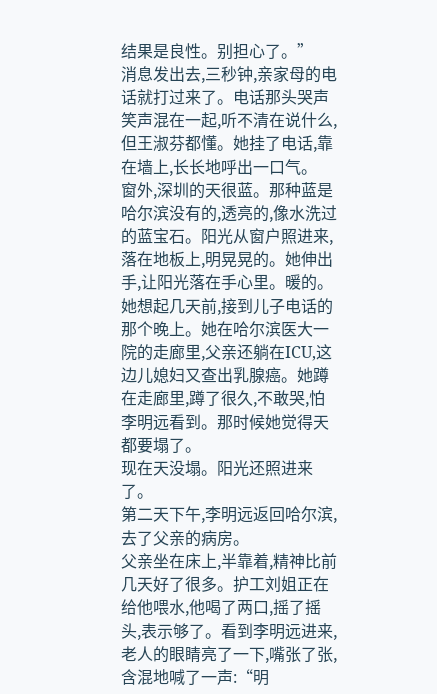结果是良性。别担心了。”
消息发出去,三秒钟,亲家母的电话就打过来了。电话那头哭声笑声混在一起,听不清在说什么,但王淑芬都懂。她挂了电话,靠在墙上,长长地呼出一口气。
窗外,深圳的天很蓝。那种蓝是哈尔滨没有的,透亮的,像水洗过的蓝宝石。阳光从窗户照进来,落在地板上,明晃晃的。她伸出手,让阳光落在手心里。暖的。
她想起几天前,接到儿子电话的那个晚上。她在哈尔滨医大一院的走廊里,父亲还躺在ICU,这边儿媳妇又查出乳腺癌。她蹲在走廊里,蹲了很久,不敢哭,怕李明远看到。那时候她觉得天都要塌了。
现在天没塌。阳光还照进来了。
第二天下午,李明远返回哈尔滨,去了父亲的病房。
父亲坐在床上,半靠着,精神比前几天好了很多。护工刘姐正在给他喂水,他喝了两口,摇了摇头,表示够了。看到李明远进来,老人的眼睛亮了一下,嘴张了张,含混地喊了一声:“明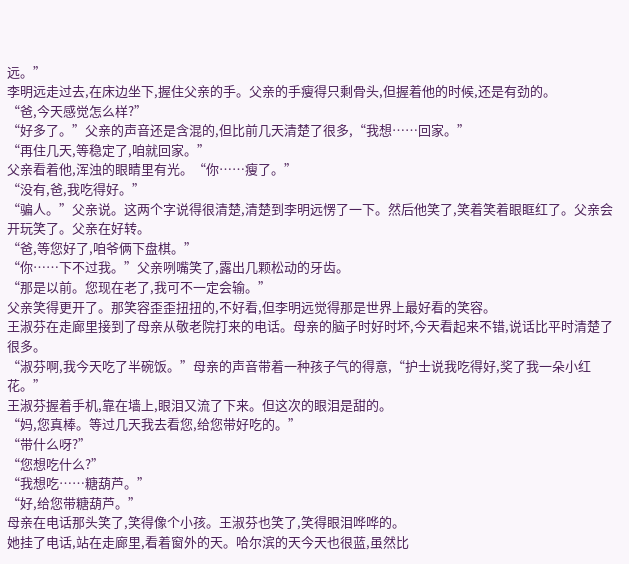远。”
李明远走过去,在床边坐下,握住父亲的手。父亲的手瘦得只剩骨头,但握着他的时候,还是有劲的。
“爸,今天感觉怎么样?”
“好多了。”父亲的声音还是含混的,但比前几天清楚了很多,“我想……回家。”
“再住几天,等稳定了,咱就回家。”
父亲看着他,浑浊的眼睛里有光。“你……瘦了。”
“没有,爸,我吃得好。”
“骗人。”父亲说。这两个字说得很清楚,清楚到李明远愣了一下。然后他笑了,笑着笑着眼眶红了。父亲会开玩笑了。父亲在好转。
“爸,等您好了,咱爷俩下盘棋。”
“你……下不过我。”父亲咧嘴笑了,露出几颗松动的牙齿。
“那是以前。您现在老了,我可不一定会输。”
父亲笑得更开了。那笑容歪歪扭扭的,不好看,但李明远觉得那是世界上最好看的笑容。
王淑芬在走廊里接到了母亲从敬老院打来的电话。母亲的脑子时好时坏,今天看起来不错,说话比平时清楚了很多。
“淑芬啊,我今天吃了半碗饭。”母亲的声音带着一种孩子气的得意,“护士说我吃得好,奖了我一朵小红花。”
王淑芬握着手机,靠在墙上,眼泪又流了下来。但这次的眼泪是甜的。
“妈,您真棒。等过几天我去看您,给您带好吃的。”
“带什么呀?”
“您想吃什么?”
“我想吃……糖葫芦。”
“好,给您带糖葫芦。”
母亲在电话那头笑了,笑得像个小孩。王淑芬也笑了,笑得眼泪哗哗的。
她挂了电话,站在走廊里,看着窗外的天。哈尔滨的天今天也很蓝,虽然比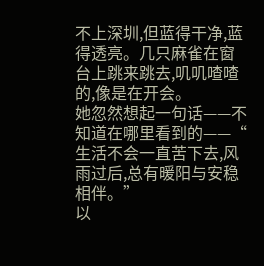不上深圳,但蓝得干净,蓝得透亮。几只麻雀在窗台上跳来跳去,叽叽喳喳的,像是在开会。
她忽然想起一句话——不知道在哪里看到的——“ 生活不会一直苦下去,风雨过后,总有暖阳与安稳相伴。”
以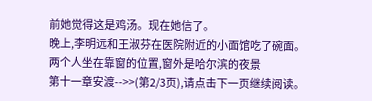前她觉得这是鸡汤。现在她信了。
晚上,李明远和王淑芬在医院附近的小面馆吃了碗面。
两个人坐在靠窗的位置,窗外是哈尔滨的夜景
第十一章安渡-->>(第2/3页),请点击下一页继续阅读。